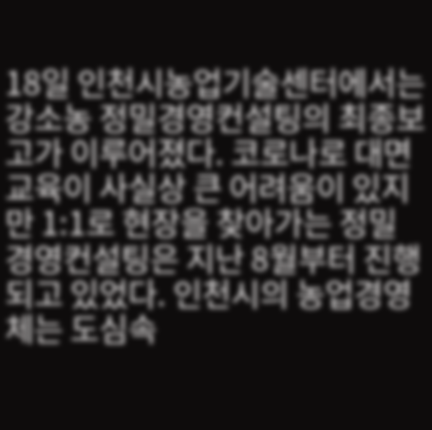18일 인천시농업기술센터에서는 강소농 정밀경영컨설팅의 최종보고가 이루어졌다. 코로나로 대면 교육이 사실상 큰 어려움이 있지만 1:1로 현장을 찾아가는 정밀 경영컨설팅은 지난 8월부터 진행되고 있었다. 인천시의 농업경영체는 도심속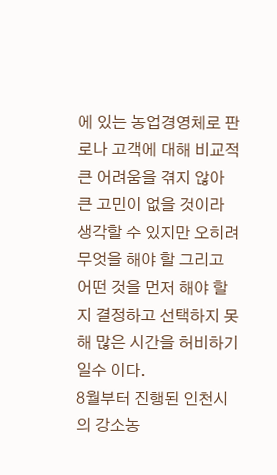에 있는 농업경영체로 판로나 고객에 대해 비교적 큰 어려움을 겪지 않아 큰 고민이 없을 것이라 생각할 수 있지만 오히려 무엇을 해야 할 그리고 어떤 것을 먼저 해야 할지 결정하고 선택하지 못해 많은 시간을 허비하기 일수 이다.
8월부터 진행된 인천시의 강소농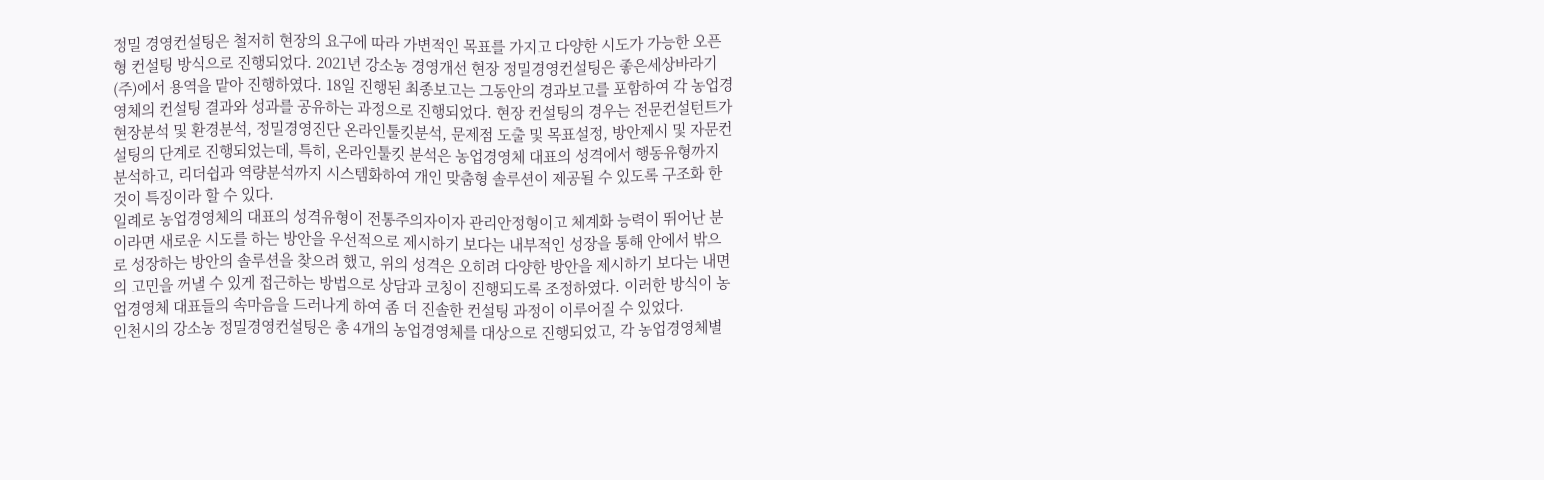정밀 경영컨설팅은 철저히 현장의 요구에 따라 가변적인 목표를 가지고 다양한 시도가 가능한 오픈형 컨설팅 방식으로 진행되었다. 2021년 강소농 경영개선 현장 정밀경영컨설팅은 좋은세상바라기(주)에서 용역을 맡아 진행하였다. 18일 진행된 최종보고는 그동안의 경과보고를 포함하여 각 농업경영체의 컨설팅 결과와 성과를 공유하는 과정으로 진행되었다. 현장 컨설팅의 경우는 전문컨설턴트가 현장분석 및 환경분석, 정밀경영진단 온라인툴킷분석, 문제점 도출 및 목표설정, 방안제시 및 자문컨설팅의 단계로 진행되었는데, 특히, 온라인툴킷 분석은 농업경영체 대표의 성격에서 행동유형까지 분석하고, 리더쉽과 역량분석까지 시스템화하여 개인 맞춤형 솔루션이 제공될 수 있도록 구조화 한 것이 특징이라 할 수 있다.
일례로 농업경영체의 대표의 성격유형이 전통주의자이자 관리안정형이고 체계화 능력이 뛰어난 분이라면 새로운 시도를 하는 방안을 우선적으로 제시하기 보다는 내부적인 성장을 통해 안에서 밖으로 성장하는 방안의 솔루션을 찾으려 했고, 위의 성격은 오히려 다양한 방안을 제시하기 보다는 내면의 고민을 꺼낼 수 있게 접근하는 방법으로 상담과 코칭이 진행되도록 조정하였다. 이러한 방식이 농업경영체 대표들의 속마음을 드러나게 하여 좀 더 진솔한 컨설팅 과정이 이루어질 수 있었다.
인천시의 강소농 정밀경영컨설팅은 총 4개의 농업경영체를 대상으로 진행되었고, 각 농업경영체별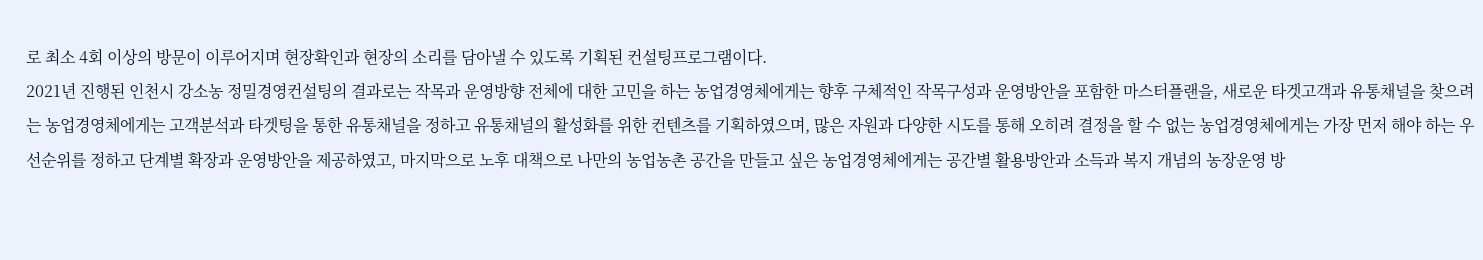로 최소 4회 이상의 방문이 이루어지며 현장확인과 현장의 소리를 담아낼 수 있도록 기획된 컨설팅프로그램이다.
2021년 진행된 인천시 강소농 정밀경영컨설팅의 결과로는 작목과 운영방향 전체에 대한 고민을 하는 농업경영체에게는 향후 구체적인 작목구성과 운영방안을 포함한 마스터플랜을, 새로운 타겟고객과 유통채널을 찾으려는 농업경영체에게는 고객분석과 타겟팅을 통한 유통채널을 정하고 유통채널의 활성화를 위한 컨텐츠를 기획하였으며, 많은 자원과 다양한 시도를 통해 오히려 결정을 할 수 없는 농업경영체에게는 가장 먼저 해야 하는 우선순위를 정하고 단계별 확장과 운영방안을 제공하였고, 마지막으로 노후 대책으로 나만의 농업농촌 공간을 만들고 싶은 농업경영체에게는 공간별 활용방안과 소득과 복지 개념의 농장운영 방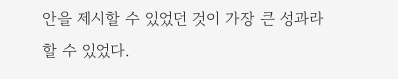안을 제시할 수 있었던 것이 가장 큰 성과라 할 수 있었다.